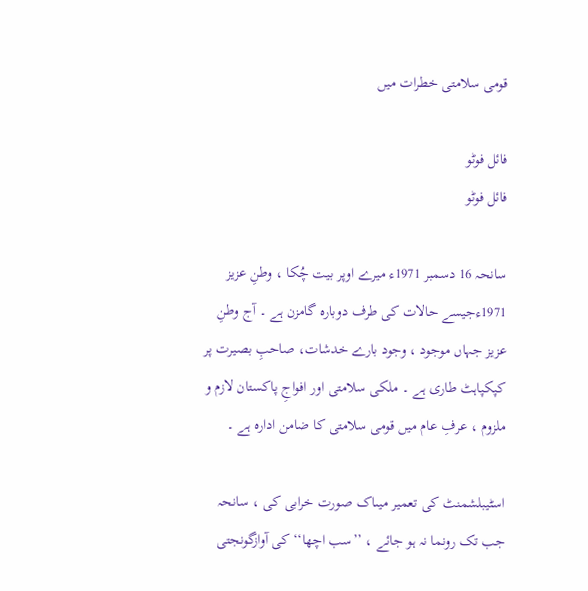قومی سلامتی خطرات میں

فائل فوٹو
فائل فوٹو

سانحہ 16 دسمبر 1971ء میرے اوپر بیت چُکا ، وطنِ عزیز 1971ءجیسے حالات کی طرف دوبارہ گامزن ہے ۔ آج وطنِ عزیز جہاں موجود ، وجود بارے خدشات، صاحبِ بصیرت پر کپکپاہٹ طاری ہے ۔ ملکی سلامتی اور افواجِ پاکستان لازم و ملزوم ، عرفِ عام میں قومی سلامتی کا ضامن ادارہ ہے ۔

اسٹیبلشمنٹ کی تعمیر میںاک صورت خرابی کی ، سانحہ جب تک رونما نہ ہو جائے ، ’’سب اچھا‘‘ کی آوازگونجتی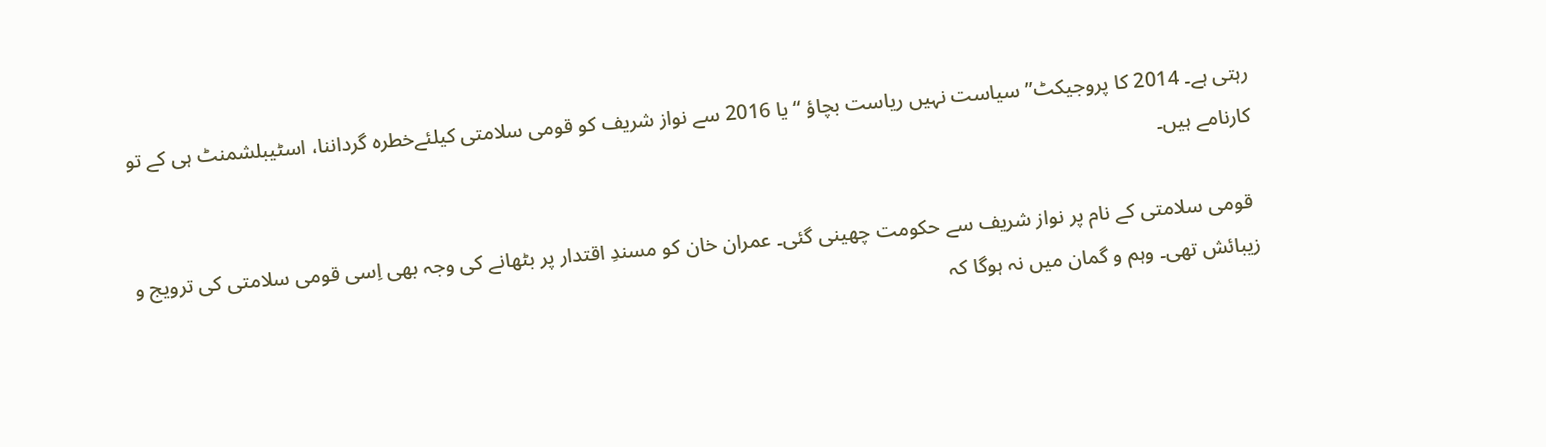رہتی ہے۔ 2014 کا پروجیکٹ’’ سیاست نہیں ریاست بچاؤ ‘‘ یا 2016 سے نواز شریف کو قومی سلامتی کیلئےخطرہ گرداننا، اسٹیبلشمنٹ ہی کے تو کارنامے ہیں۔

 قومی سلامتی کے نام پر نواز شریف سے حکومت چھینی گئی۔ عمران خان کو مسندِ اقتدار پر بٹھانے کی وجہ بھی اِسی قومی سلامتی کی ترویج و زیبائش تھی۔ وہم و گمان میں نہ ہوگا کہ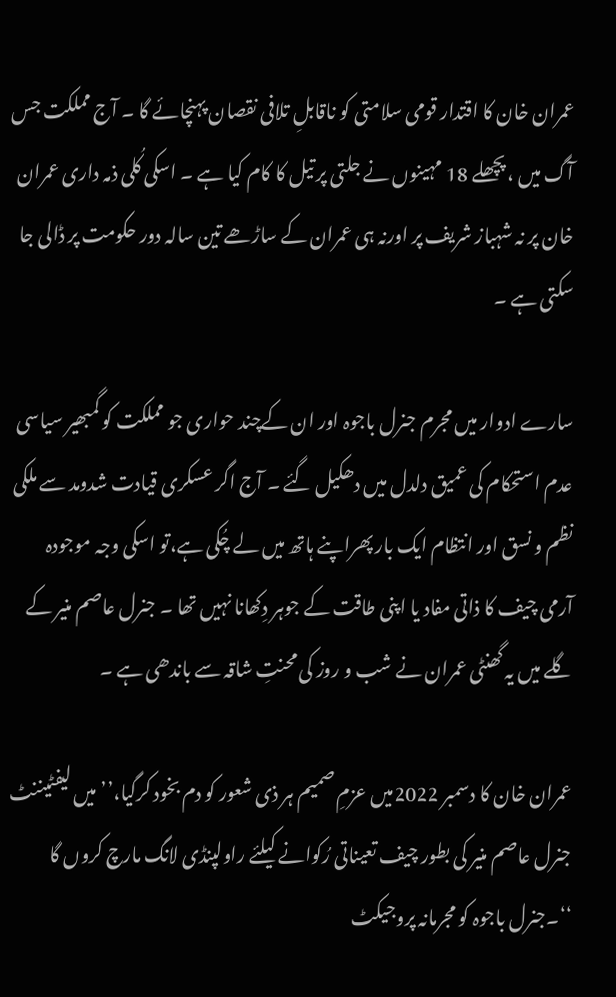عمران خان کا اقتدار قومی سلامتی کو ناقابلِ تلافی نقصان پہنچائے گا ۔ آج مملکت جس آگ میں ، پچھلے 18 مہینوں نے جلتی پر تیل کا کام کیا ہے ۔ اسکی کُلی ذمہ داری عمران خان پر نہ شہباز شریف پر اورنہ ہی عمران کے ساڑھے تین سالہ دور حکومت پر ڈالی جا سکتی ہے ۔

سارے ادوار میں مجرم جنرل باجوہ اور ان کےچند حواری جو مملکت کو گمبھیر سیاسی عدم استحکام کی عمیق دلدل میں دھکیل گئے ۔ آج اگر عسکری قیادت شدومد سے ملکی نظم و نسق اور انتظام ایک بار پھراپنے ہاتھ میں لے چُکی ہے،تو اسکی وجہ موجودہ آرمی چیف کا ذاتی مفاد یا اپنی طاقت کے جوہر دِکھانا نہیں تھا ۔ جنرل عاصم منیر کے گلے میں یہ گھنٹی عمران نے شب و روز کی محنتِ شاقہ سے باندھی ہے ۔

عمران خان کا دسمبر 2022میں عزمِ صمیم ہر ذی شعور کو دم بخود کرگیا،’’میں لیفٹیننٹ جنرل عاصم منیر کی بطور چیف تعیناتی رُکوانے کیلئے راولپنڈی لانگ مارچ کروں گا ‘‘۔جنرل باجوہ کو مجرمانہ پروجیکٹ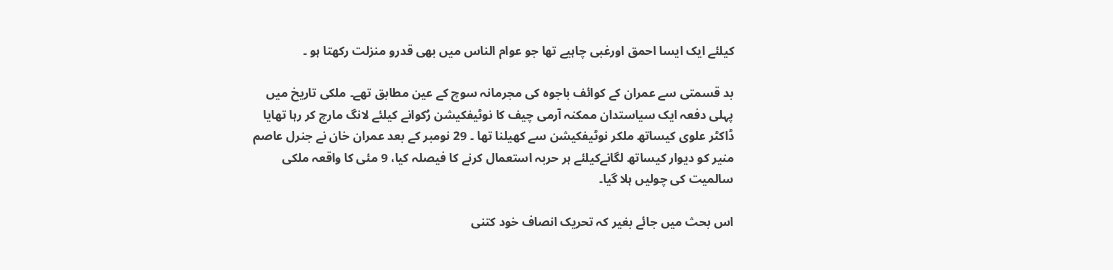کیلئے ایک ایسا احمق اورغبی چاہیے تھا جو عوام الناس میں بھی قدرو منزلت رکھتا ہو ۔

بد قسمتی سے عمران کے کوائف باجوہ کی مجرمانہ سوچ کے عین مطابق تھے۔ ملکی تاریخ میں پہلی دفعہ ایک سیاستدان ممکنہ آرمی چیف کا نوٹیفکیشن رُکوانے کیلئے لانگ مارچ کر رہا تھایا ڈاکٹر علوی کیساتھ ملکر نوٹیفکیشن سے کھیلنا تھا ۔ 29 نومبر کے بعد عمران خان نے جنرل عاصم منیر کو دیوار کیساتھ لگانےکیلئے ہر حربہ استعمال کرنے کا فیصلہ کیا، 9 مئی کا واقعہ ملکی سالمیت کی چولیں ہلا گیا۔

اس بحث میں جائے بغیر کہ تحریک انصاف خود کتنی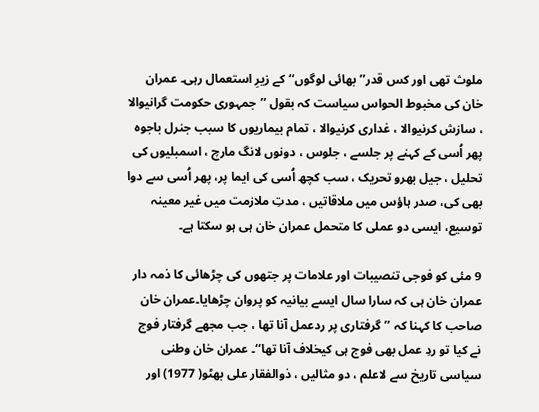ملوث تھی اور کس قدر’’ بھائی لوگوں‘‘کے زیرِ استعمال رہی۔ عمران خان کی مخبوط الحواس سیاست کہ بقول ’’جمہوری حکومت گرانیوالا ، سازش کرنیوالا ، غداری کرنیوالا ، تمام بیماریوں کا سبب جنرل باجوہ پھر اُسی کے کہنے پر جلسے ، جلوس ، دونوں لانگ مارچ ، اسمبلیوں کی تحلیل ، جیل بھرو تحریک ، سب کچھ اُسی کی ایما پر، پھر اُسی سے دوا بھی کی، صدر ہاؤس میں ملاقاتیں ، مدتِ ملازمت میں غیر معینہ توسیع، ایسی دو عملی کا متحمل عمران خان ہی ہو سکتا ہے۔

9 مئی کو فوجی تنصیبات اور علامات پر جتھوں کی چڑھائی کا ذمہ دار عمران خان ہی کہ سارا سال ایسے بیانیہ کو پروان چڑھایا۔عمران خان صاحب کا کہنا کہ ’’گرفتاری پر ردعمل آنا تھا ، جب مجھے گرفتار فوج نے کیا تو ردِ عمل بھی فوج ہی کیخلاف آنا تھا‘‘۔ عمران خان وطنی سیاسی تاریخ سے لاعلم ، دو مثالیں ، ذوالفقار علی بھٹو( 1977) اور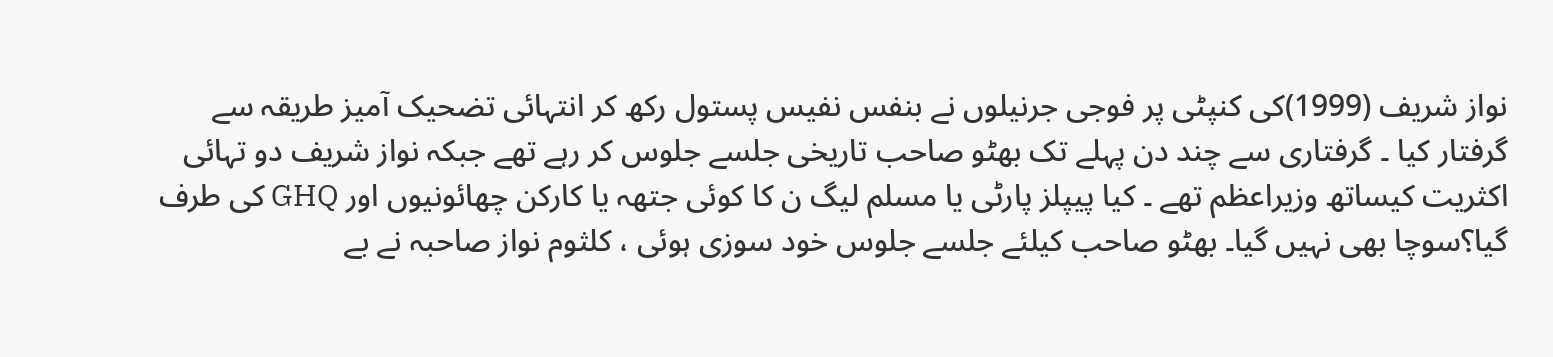نواز شریف (1999)کی کنپٹی پر فوجی جرنیلوں نے بنفس نفیس پستول رکھ کر انتہائی تضحیک آمیز طریقہ سے گرفتار کیا ۔ گرفتاری سے چند دن پہلے تک بھٹو صاحب تاریخی جلسے جلوس کر رہے تھے جبکہ نواز شریف دو تہائی اکثریت کیساتھ وزیراعظم تھے ۔ کیا پیپلز پارٹی یا مسلم لیگ ن کا کوئی جتھہ یا کارکن چھائونیوں اور GHQ کی طرف گیا؟سوچا بھی نہیں گیا۔ بھٹو صاحب کیلئے جلسے جلوس خود سوزی ہوئی ، کلثوم نواز صاحبہ نے بے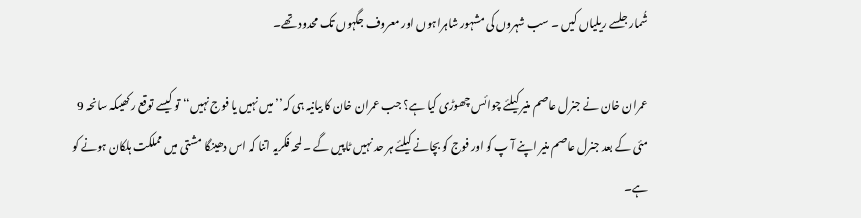شُمار جلسے ریلیاں کیں ۔ سب شہروں کی مشہور شاہراہوں اور معروف جگہوں تک محدود تھے۔

عمران خان نے جنرل عاصم منیر کیلئے چوائس چھوڑی کیا ہے؟ جب عمران خان کا بیانیہ ہی کہ’’میں نہیں یا فوج نہیں‘‘تو کیسے توقع رکھیںکہ سانحہ 9 مئی کے بعد جنرل عاصم منیر اپنے آ پ کو اور فوج کو بچانے کیلئے ہر حد نہیں ٹاپیں گے ۔ لمحہ فکریہ اتنا کہ اس دھینگا مشتی میں مملکت ہلکان ہونے کو ہے۔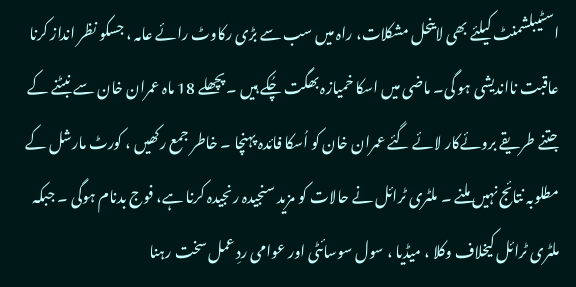اسٹیبلشمنٹ کیلئے بھی لاینحل مشکلات، راہ میں سب سے بڑی رکاوٹ رائے عامہ ، جسکو نظر انداز کرنا عاقبت نااندیشی ہو گی۔ ماضی میں اسکا خمیازہ بھگت چُکے ہیں ۔ پچھلے 18 ماہ عمران خان سے نبٹنے کے جتنے طریقے بروئےکار لائے گئے عمران خان کو اُسکا فائدہ پہنچا ۔ خاطر جمع رکھیں ، کورٹ مارشل کے مطلوبہ نتائج نہیں ملنے ۔ ملٹری ٹرائل نے حالات کو مزید سنجیدہ رنجیدہ کرنا ہے، فوج بدنام ہوگی ۔ جبکہ ملٹری ٹرائل کیخلاف وکلا ، میڈیا ، سول سوسائٹی اور عوامی ردِ عمل سخت رہنا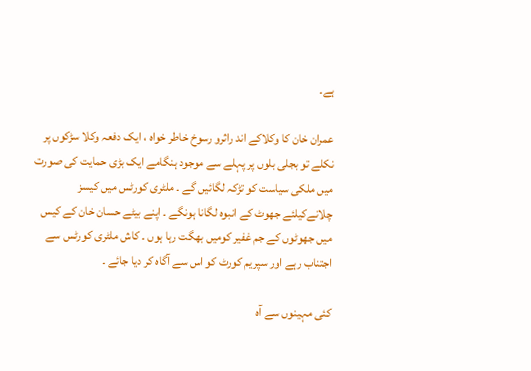ہے۔

عمران خان کا وکلاکے اند راثرو رسوخ خاطر خواہ ، ایک دفعہ وکلا سڑکوں پر نکلے تو بجلی بلوں پر پہلے سے موجود ہنگامے ایک بڑی حمایت کی صورت میں ملکی سیاست کو تڑکہ لگائیں گے ۔ ملٹری کورٹس میں کیسز چلانےکیلئے جھوٹ کے انبوہ لگانا ہونگے ۔ اپنے بیٹے حسان خان کے کیس میں جھوٹوں کے جم غفیر کومیں بھگت رہا ہوں ۔ کاش ملٹری کورٹس سے اجتناب رہے اور سپریم کورٹ کو اس سے آگاہ کر دیا جائے ۔

کئی مہینوں سے آہ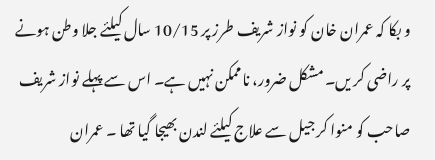و بکا کہ عمران خان کو نواز شریف طرز پر 10/15 سال کیلئے جلا وطن ہونے پر راضی کر یں۔ مشکل ضرور، ناممکن نہیں ہے۔ اس سے پہلے نواز شریف صاحب کو منوا کر جیل سے علاج کیلئے لندن بھیجا گیا تھا ۔ عمران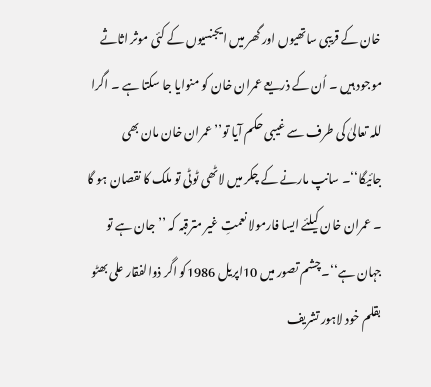خان کے قریبی ساتھیوں اور گھر میں ایجنسیوں کے کئی موثر اثاثے موجود ہیں ۔ اُن کے ذریعے عمران خان کو منوایا جا سکتا ہے ۔ اگرا للہ تعالیٰ کی طرف سے غیبی حکم آیا تو’’ عمران خان مان بھی جائیگا‘‘۔ سانپ مارنے کے چکر میں لاٹھی ٹوٹی تو ملک کا نقصان ہو گا ۔ عمران خان کیلئے ایسا فارمولا نعمتِ غیر مترقبہ کہ ’’جان ہے تو جہان ہے‘‘۔چشم تصور میں 10اپریل 1986کو اگر ذوالفقار علی بھٹو بقلم خود لاہور تشریف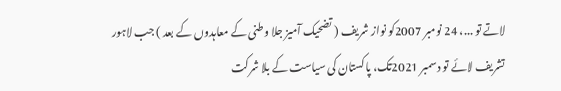لاتے تو ...، 24 نومبر 2007کو نواز شریف ( تضحیک آمیز جلا وطنی کے معاہدوں کے بعد ) جب لاہور تشریف لائے تو دسمبر 2021تک، پاکستان کی سیاست کے بلا شرکت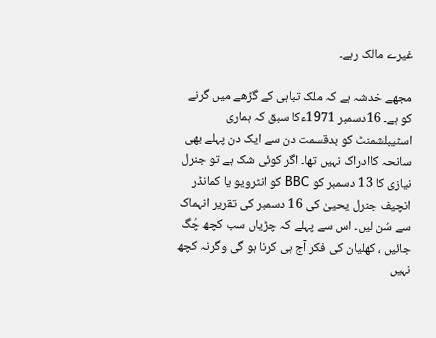غیرے مالک رہے۔

مجھے خدشہ ہے کہ ملک تباہی کے گڑھے میں گرنے کو ہے۔ 16دسمبر 1971ءکا سبق کہ ہماری اسٹیبلشمنٹ کو بدقسمت دن سے ایک دن پہلے بھی سانحہ کاادراک نہیں تھا۔ اگر کوئی شک ہے تو جنرل نیازی کا 13 دسمبر کو BBC کو انٹرویو یا کمانڈر انچیف جنرل یحییٰ کی 16 دسمبر کی تقریر انہماک سے سُن لیں۔ اس سے پہلے کہ چڑیاں سب کچھ چُگ جائیں ، کھلیان کی فکر آج ہی کرنا ہو گی وگرنہ کچھ نہیں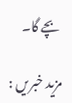بچے گا۔

مزید خبریں :